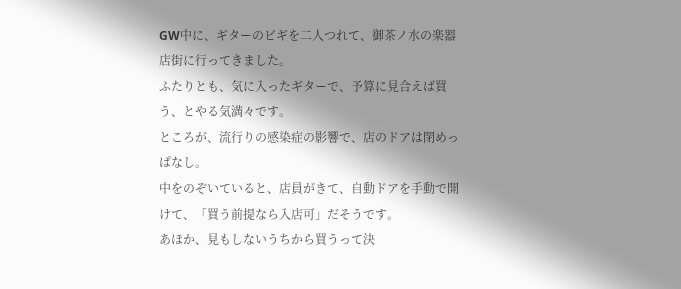GW中に、ギターのビギを二人つれて、御茶ノ水の楽器店街に行ってきました。
ふたりとも、気に入ったギターで、予算に見合えば買う、とやる気満々です。
ところが、流行りの感染症の影響で、店のドアは閉めっぱなし。
中をのぞいていると、店員がきて、自動ドアを手動で開けて、「買う前提なら入店可」だそうです。
あほか、見もしないうちから買うって決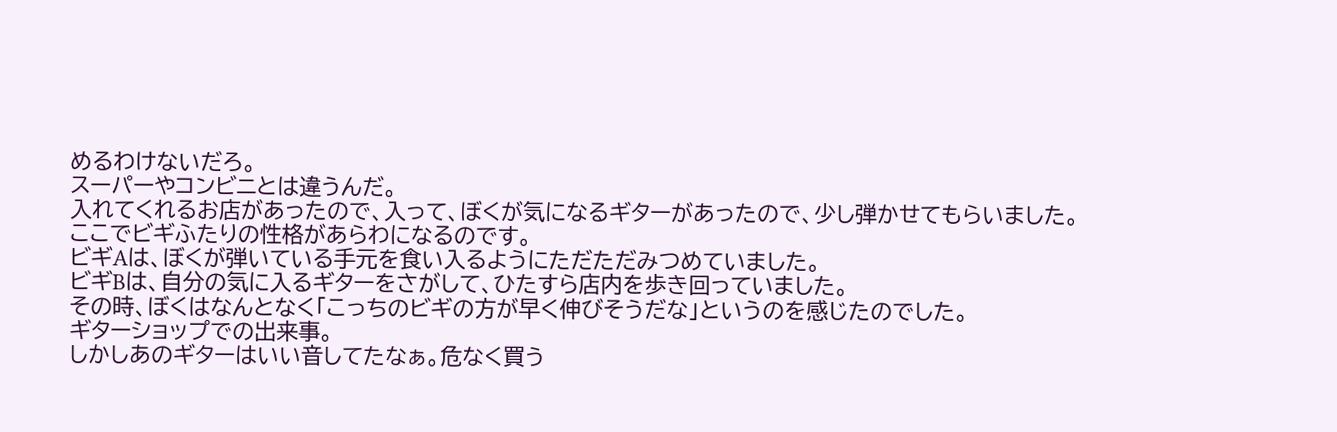めるわけないだろ。
スーパーやコンビニとは違うんだ。
入れてくれるお店があったので、入って、ぼくが気になるギターがあったので、少し弾かせてもらいました。
ここでビギふたりの性格があらわになるのです。
ビギAは、ぼくが弾いている手元を食い入るようにただただみつめていました。
ビギBは、自分の気に入るギターをさがして、ひたすら店内を歩き回っていました。
その時、ぼくはなんとなく「こっちのビギの方が早く伸びそうだな」というのを感じたのでした。
ギターショップでの出来事。
しかしあのギターはいい音してたなぁ。危なく買う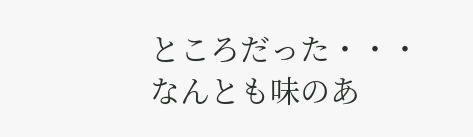ところだった・・・
なんとも味のあ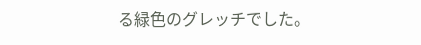る緑色のグレッチでした。